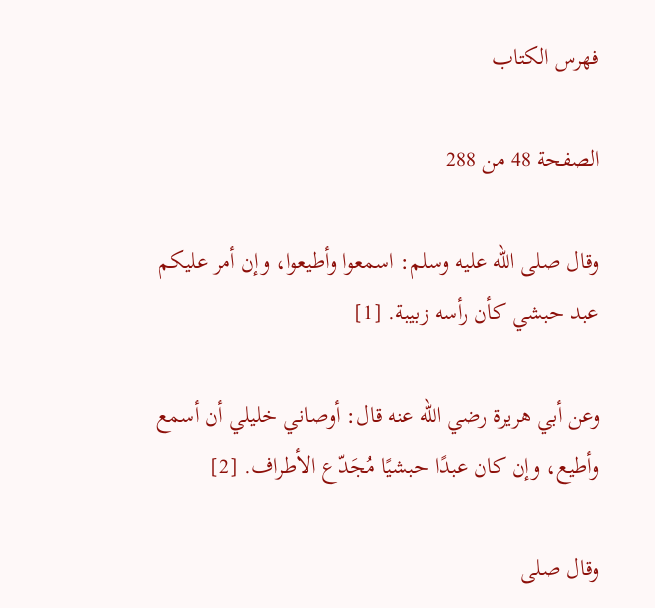فهرس الكتاب

الصفحة 48 من 288

وقال صلى الله عليه وسلم: اسمعوا وأطيعوا، وإن أمر عليكم عبد حبشي كأن رأسه زبيبة. [1]

وعن أبي هريرة رضي الله عنه قال: أوصاني خليلي أن أسمع وأطيع، وإن كان عبدًا حبشيًا مُجَدّع الأطراف. [2]

وقال صلى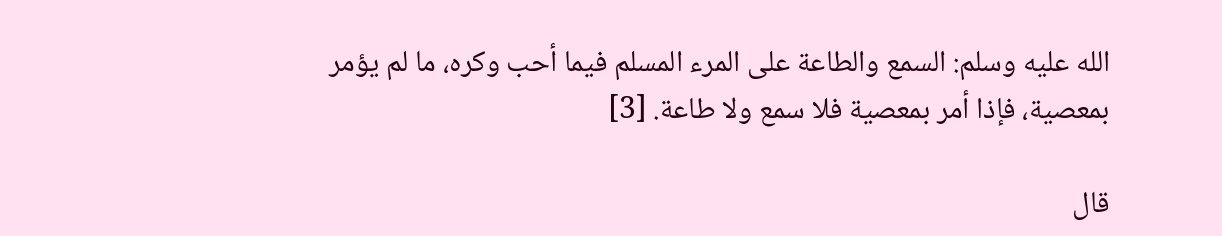الله عليه وسلم: السمع والطاعة على المرء المسلم فيما أحب وكره، ما لم يؤمر بمعصية، فإذا أمر بمعصية فلا سمع ولا طاعة. [3]

قال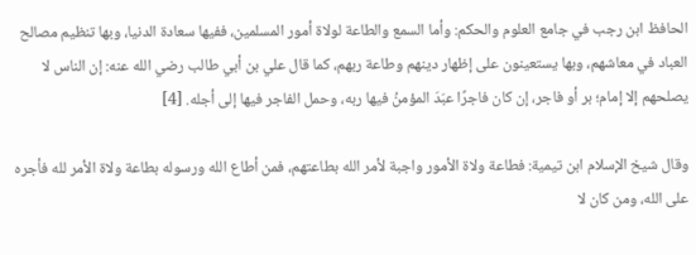الحافظ ابن رجب في جامع العلوم والحكم: وأما السمع والطاعة لولاة أمور المسلمين، ففيها سعادة الدنيا، وبها تنظيم مصالح العباد في معاشهم، وبها يستعينون على إظهار دينهم وطاعة ربهم، كما قال علي بن أبي طالب رضي الله عنه: إن الناس لا يصلحهم إلا إمام؛ بر أو فاجر، إن كان فاجرًا عبَدَ المؤمنُ فيها ربه، وحمل الفاجر فيها إلى أجله. [4]

وقال شيخ الإسلام ابن تيمية: فطاعة ولاة الأمور واجبة لأمر الله بطاعتهم، فمن أطاع الله ورسوله بطاعة ولاة الأمر لله فأجره على الله، ومن كان لا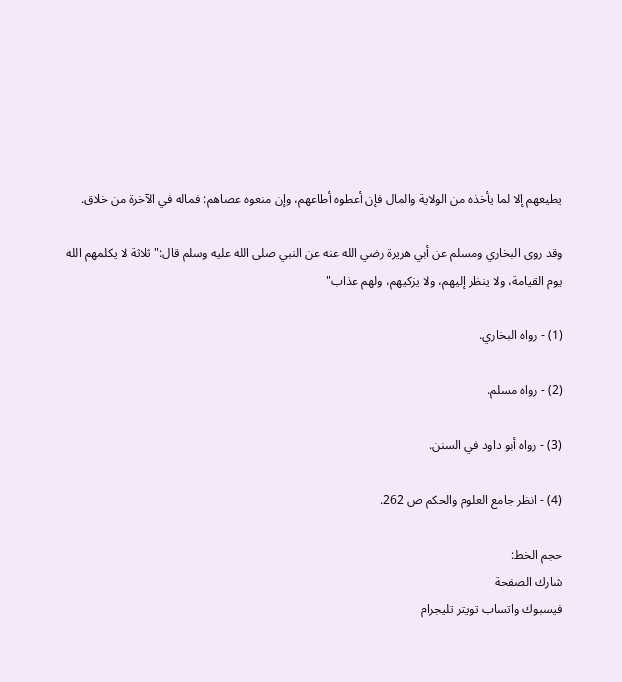يطيعهم إلا لما يأخذه من الولاية والمال فإن أعطوه أطاعهم، وإن منعوه عصاهم: فماله في الآخرة من خلاق.

وقد روى البخاري ومسلم عن أبي هريرة رضي الله عنه عن النبي صلى الله عليه وسلم قال:"ثلاثة لا يكلمهم الله يوم القيامة، ولا ينظر إليهم، ولا يزكيهم، ولهم عذاب"

(1) - رواه البخاري.

(2) - رواه مسلم.

(3) - رواه أبو داود في السنن.

(4) - انظر جامع العلوم والحكم ص 262.

حجم الخط:
شارك الصفحة
فيسبوك واتساب تويتر تليجرام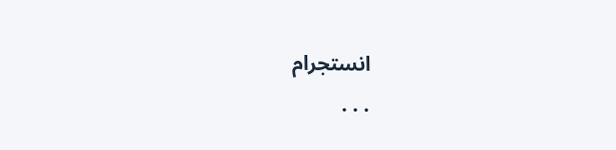انستجرام
. . .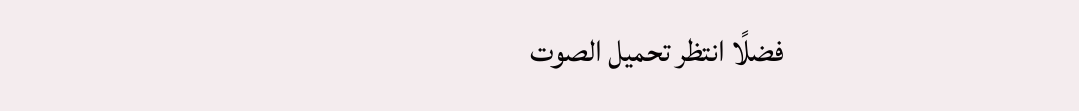فضلًا انتظر تحميل الصوت